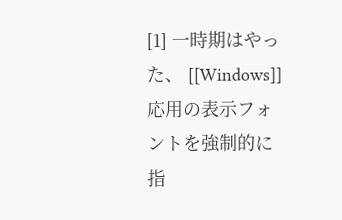[1] 一時期はやった、 [[Windows]] 応用の表示フォントを強制的に指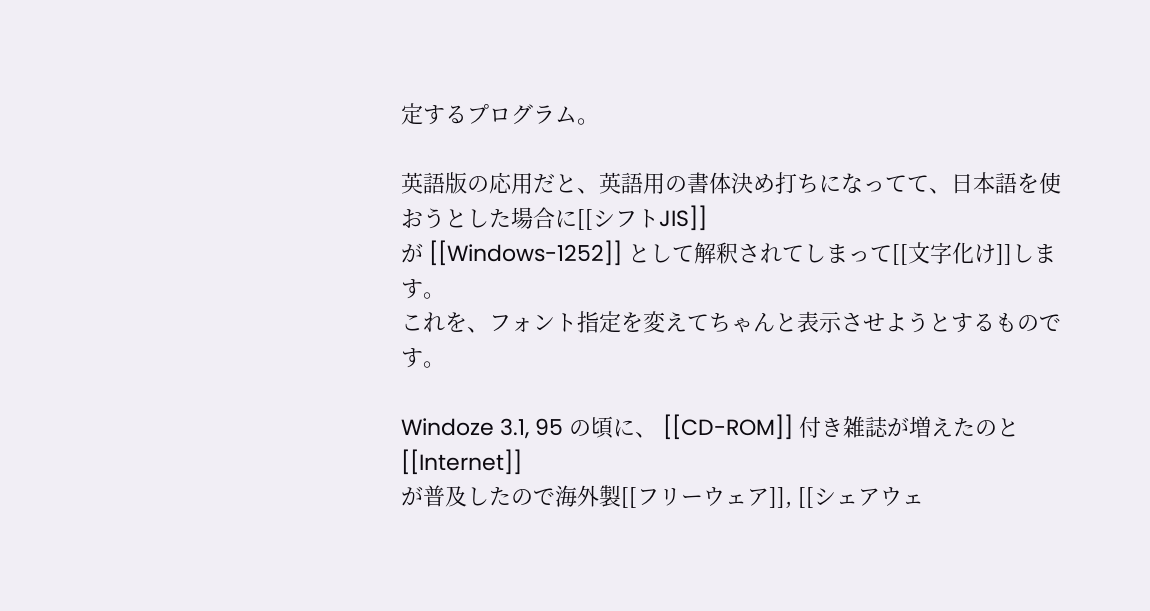定するプログラム。

英語版の応用だと、英語用の書体決め打ちになってて、日本語を使おうとした場合に[[シフトJIS]]
が [[Windows-1252]] として解釈されてしまって[[文字化け]]します。
これを、フォント指定を変えてちゃんと表示させようとするものです。

Windoze 3.1, 95 の頃に、 [[CD-ROM]] 付き雑誌が増えたのと [[Internet]]
が普及したので海外製[[フリーウェア]], [[シェアウェ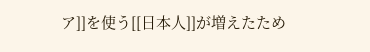ア]]を使う[[日本人]]が増えたため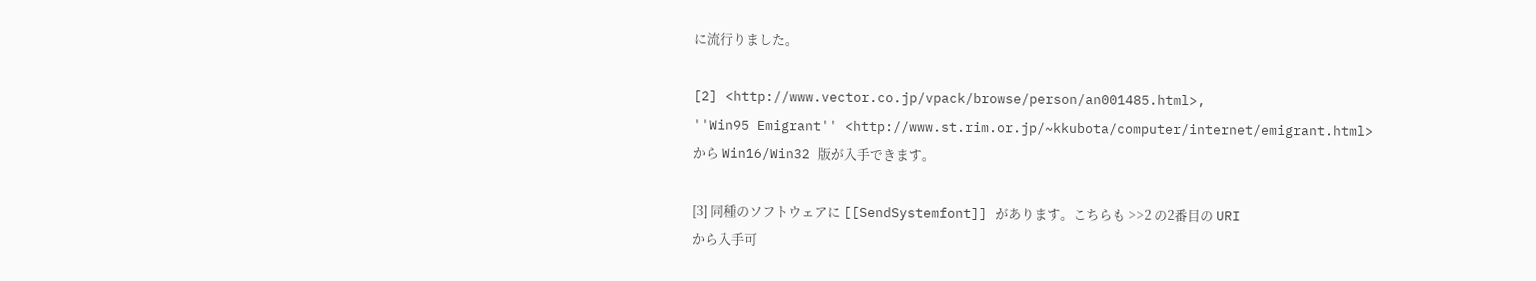に流行りました。

[2] <http://www.vector.co.jp/vpack/browse/person/an001485.html>,
''Win95 Emigrant'' <http://www.st.rim.or.jp/~kkubota/computer/internet/emigrant.html>
から Win16/Win32 版が入手できます。

[3] 同種のソフトウェアに [[SendSystemfont]] があります。こちらも >>2 の2番目の URI
から入手可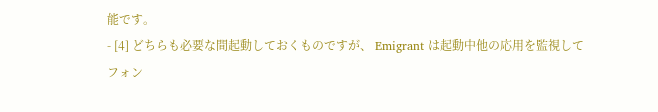能です。
- [4] どちらも必要な間起動しておくものですが、 Emigrant は起動中他の応用を監視してフォン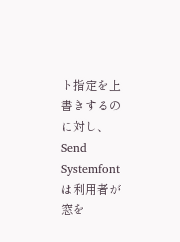ト指定を上書きするのに対し、 Send Systemfont は利用者が窓を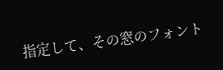指定して、その窓のフォント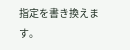指定を書き換えます。